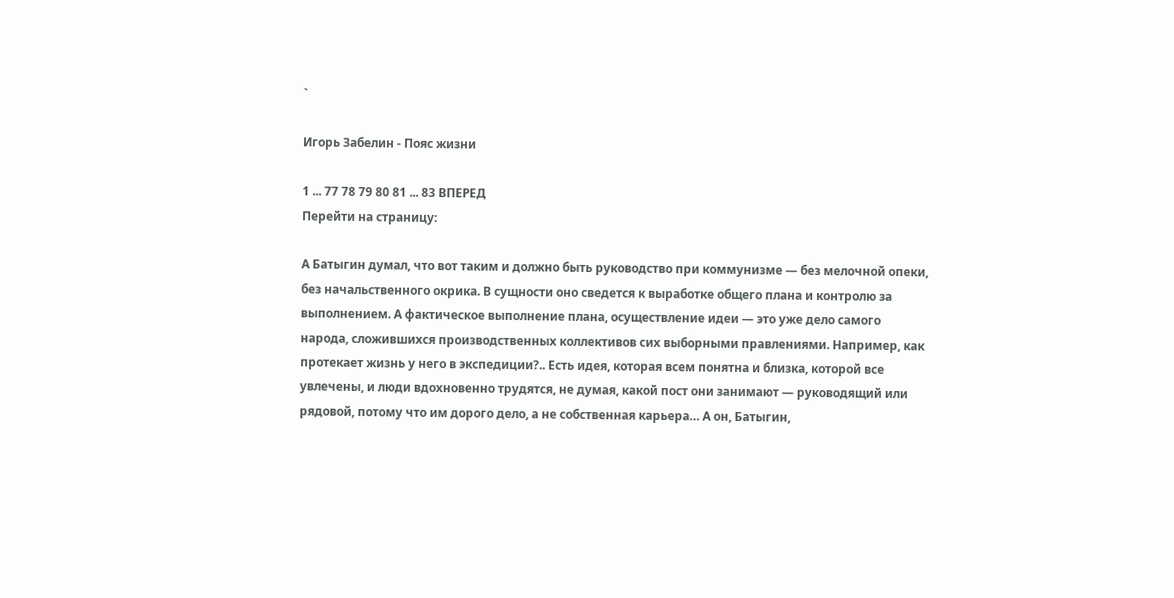`

Игорь Забелин - Пояс жизни

1 ... 77 78 79 80 81 ... 83 ВПЕРЕД
Перейти на страницу:

А Батыгин думал, что вот таким и должно быть руководство при коммунизме — без мелочной опеки, без начальственного окрика. В сущности оно сведется к выработке общего плана и контролю за выполнением. А фактическое выполнение плана, осуществление идеи — это уже дело самого народа, сложившихся производственных коллективов сих выборными правлениями. Например, как протекает жизнь у него в экспедиции?.. Есть идея, которая всем понятна и близка, которой все увлечены, и люди вдохновенно трудятся, не думая, какой пост они занимают — руководящий или рядовой, потому что им дорого дело, а не собственная карьера… А он, Батыгин,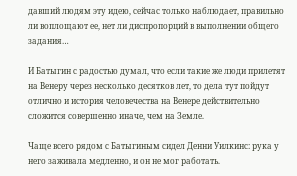давший людям эту идею, сейчас только наблюдает, правильно ли воплощают ее, нет ли диспропорций в выполнении общего задания…

И Батыгин с радостью думал, что если такие же люди прилетят на Венеру через несколько десятков лет, то дела тут пойдут отлично и история человечества на Венере действительно сложится совершенно иначе, чем на Земле.

Чаще всего рядом с Батыгиным сидел Денни Уилкинс: рука у него заживала медленно, и он не мог работать.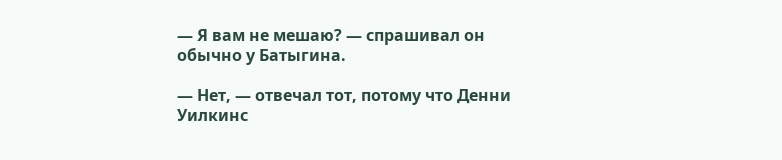— Я вам не мешаю? — спрашивал он обычно у Батыгина.

— Нет, — отвечал тот, потому что Денни Уилкинс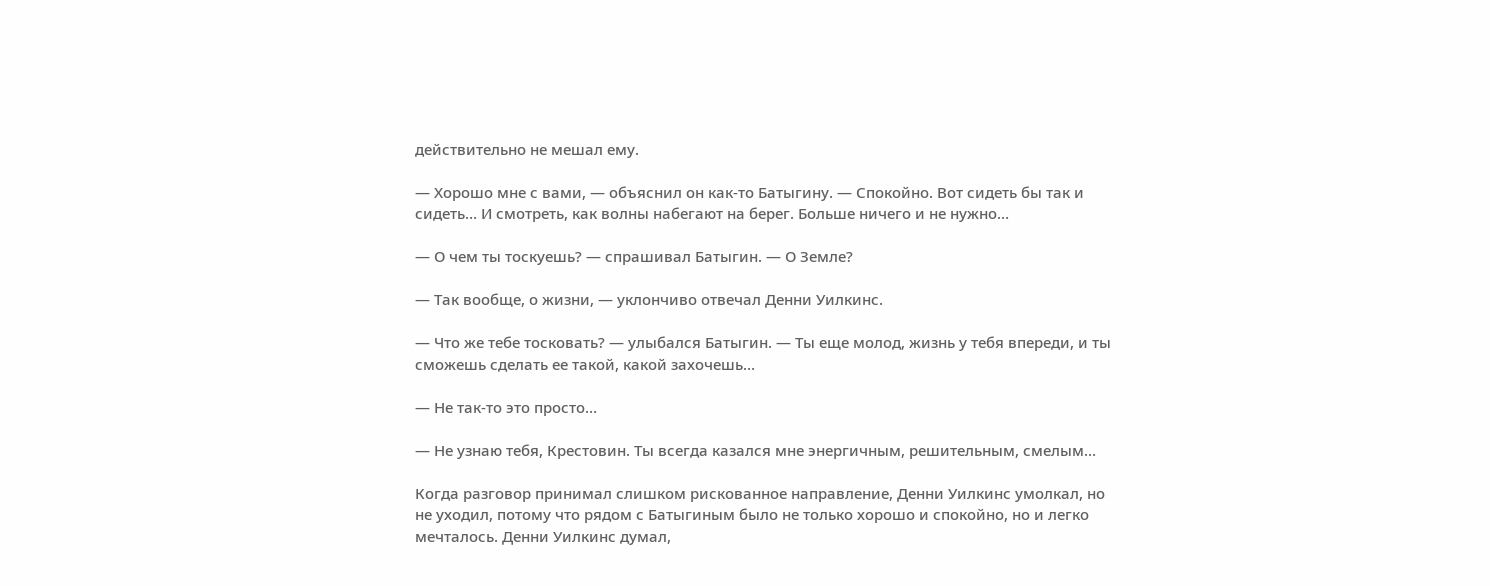действительно не мешал ему.

— Хорошо мне с вами, — объяснил он как-то Батыгину. — Спокойно. Вот сидеть бы так и сидеть… И смотреть, как волны набегают на берег. Больше ничего и не нужно…

— О чем ты тоскуешь? — спрашивал Батыгин. — О Земле?

— Так вообще, о жизни, — уклончиво отвечал Денни Уилкинс.

— Что же тебе тосковать? — улыбался Батыгин. — Ты еще молод, жизнь у тебя впереди, и ты сможешь сделать ее такой, какой захочешь…

— Не так-то это просто…

— Не узнаю тебя, Крестовин. Ты всегда казался мне энергичным, решительным, смелым…

Когда разговор принимал слишком рискованное направление, Денни Уилкинс умолкал, но не уходил, потому что рядом с Батыгиным было не только хорошо и спокойно, но и легко мечталось. Денни Уилкинс думал,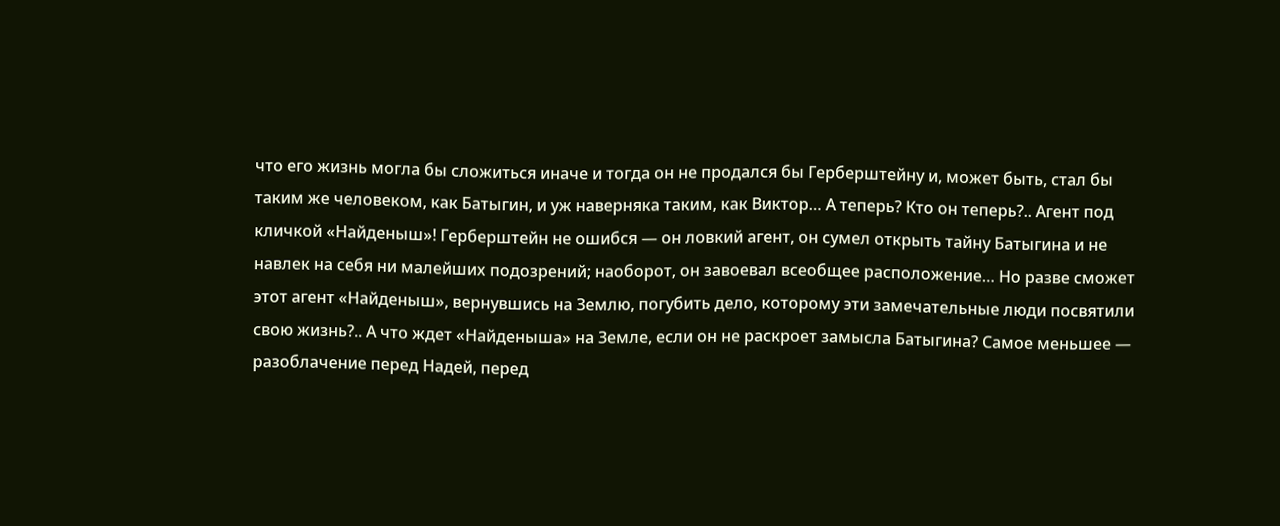что его жизнь могла бы сложиться иначе и тогда он не продался бы Герберштейну и, может быть, стал бы таким же человеком, как Батыгин, и уж наверняка таким, как Виктор… А теперь? Кто он теперь?.. Агент под кличкой «Найденыш»! Герберштейн не ошибся — он ловкий агент, он сумел открыть тайну Батыгина и не навлек на себя ни малейших подозрений; наоборот, он завоевал всеобщее расположение… Но разве сможет этот агент «Найденыш», вернувшись на Землю, погубить дело, которому эти замечательные люди посвятили свою жизнь?.. А что ждет «Найденыша» на Земле, если он не раскроет замысла Батыгина? Самое меньшее — разоблачение перед Надей, перед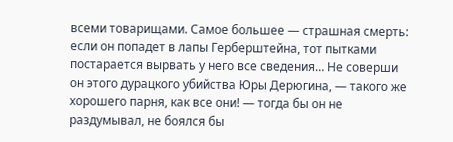всеми товарищами. Самое большее — страшная смерть: если он попадет в лапы Герберштейна, тот пытками постарается вырвать у него все сведения… Не соверши он этого дурацкого убийства Юры Дерюгина, — такого же хорошего парня, как все они! — тогда бы он не раздумывал, не боялся бы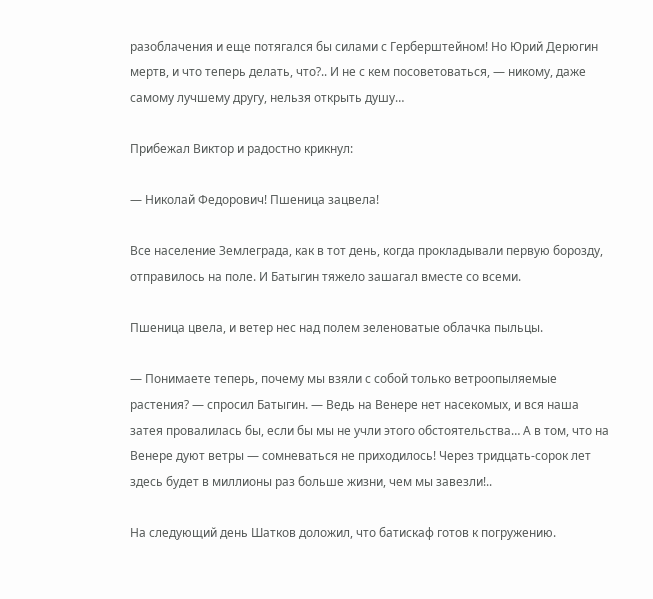разоблачения и еще потягался бы силами с Герберштейном! Но Юрий Дерюгин мертв, и что теперь делать, что?.. И не с кем посоветоваться, — никому, даже самому лучшему другу, нельзя открыть душу…

Прибежал Виктор и радостно крикнул:

— Николай Федорович! Пшеница зацвела!

Все население Землеграда, как в тот день, когда прокладывали первую борозду, отправилось на поле. И Батыгин тяжело зашагал вместе со всеми.

Пшеница цвела, и ветер нес над полем зеленоватые облачка пыльцы.

— Понимаете теперь, почему мы взяли с собой только ветроопыляемые растения? — спросил Батыгин. — Ведь на Венере нет насекомых, и вся наша затея провалилась бы, если бы мы не учли этого обстоятельства… А в том, что на Венере дуют ветры — сомневаться не приходилось! Через тридцать-сорок лет здесь будет в миллионы раз больше жизни, чем мы завезли!..

На следующий день Шатков доложил, что батискаф готов к погружению.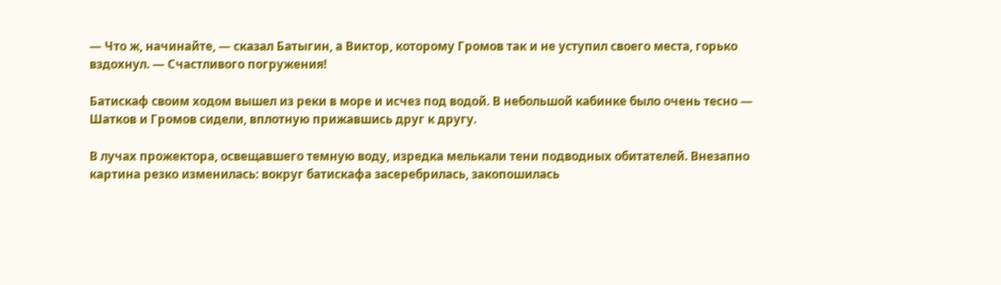— Что ж, начинайте, — сказал Батыгин, а Виктор, которому Громов так и не уступил своего места, горько вздохнул. — Счастливого погружения!

Батискаф своим ходом вышел из реки в море и исчез под водой. В небольшой кабинке было очень тесно — Шатков и Громов сидели, вплотную прижавшись друг к другу.

В лучах прожектора, освещавшего темную воду, изредка мелькали тени подводных обитателей. Внезапно картина резко изменилась: вокруг батискафа засеребрилась, закопошилась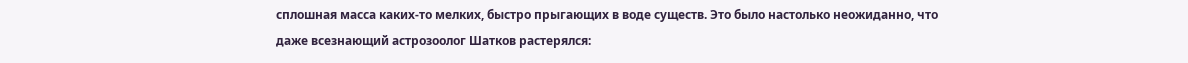сплошная масса каких-то мелких, быстро прыгающих в воде существ. Это было настолько неожиданно, что даже всезнающий астрозоолог Шатков растерялся: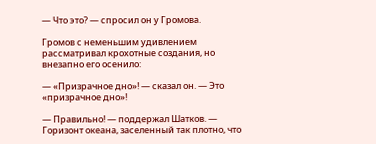— Что это? — спросил он у Громова.

Громов с неменьшим удивлением рассматривал крохотные создания, но внезапно его осенило:

— «Призрачное дно»! — сказал он. — Это «призрачное дно»!

— Правильно! — поддержал Шатков. — Горизонт океана, заселенный так плотно, что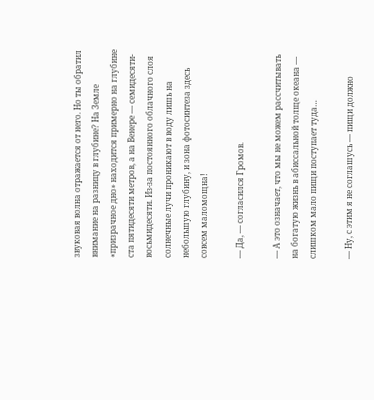звуковая волна отражается от него. Но ты обратил внимание на разницу в глубине? На Земле «призрачное дно» находится примерно на глубине ста пятидесяти метров, а на Венере — семидесяти-восьмидесяти. Из-за постоянного облачного слоя солнечные лучи проникают в воду лишь на небольшую глубину, и зона фотосинтеза здесь совсем маломощна!

— Да, — согласился Громов.

— А это означает, что мы не можем рассчитывать на богатую жизнь в абиссальной толще океана — слишком мало пищи поступает туда…

— Ну, с этим я не соглашусь — пищи должно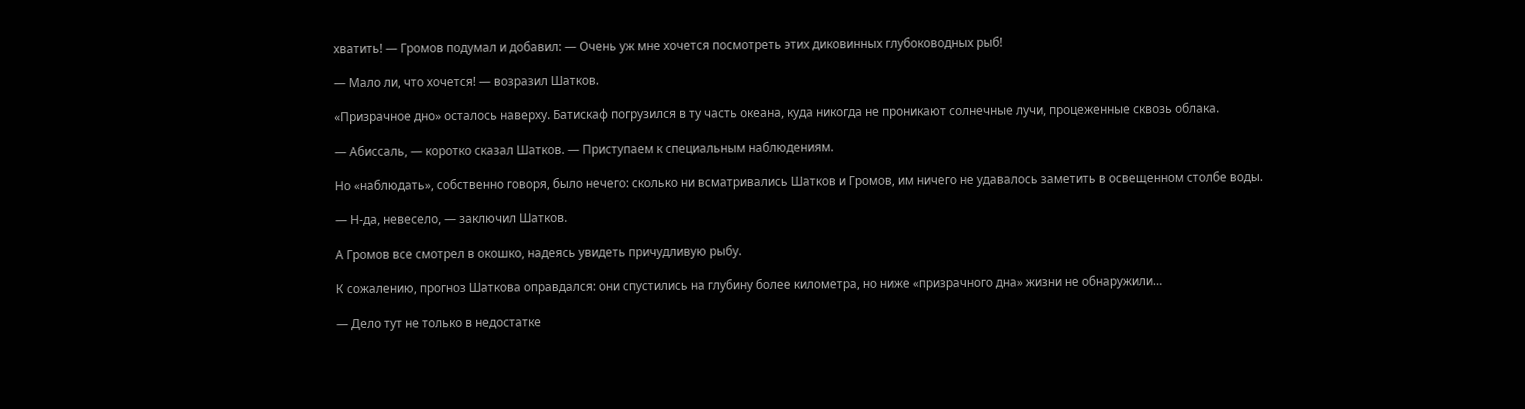хватить! — Громов подумал и добавил: — Очень уж мне хочется посмотреть этих диковинных глубоководных рыб!

— Мало ли, что хочется! — возразил Шатков.

«Призрачное дно» осталось наверху. Батискаф погрузился в ту часть океана, куда никогда не проникают солнечные лучи, процеженные сквозь облака.

— Абиссаль, — коротко сказал Шатков. — Приступаем к специальным наблюдениям.

Но «наблюдать», собственно говоря, было нечего: сколько ни всматривались Шатков и Громов, им ничего не удавалось заметить в освещенном столбе воды.

— Н-да, невесело, — заключил Шатков.

А Громов все смотрел в окошко, надеясь увидеть причудливую рыбу.

К сожалению, прогноз Шаткова оправдался: они спустились на глубину более километра, но ниже «призрачного дна» жизни не обнаружили…

— Дело тут не только в недостатке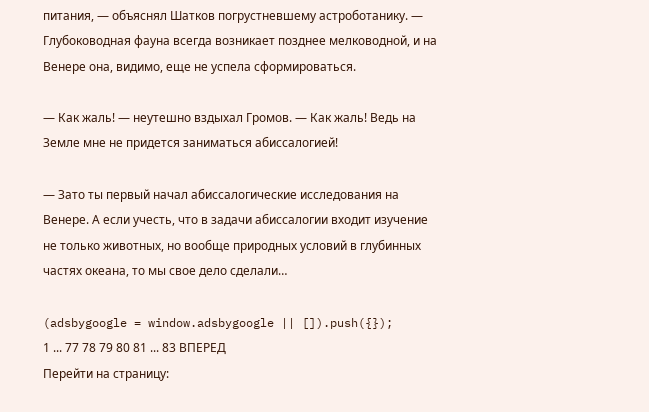питания, — объяснял Шатков погрустневшему астроботанику. — Глубоководная фауна всегда возникает позднее мелководной, и на Венере она, видимо, еще не успела сформироваться.

— Как жаль! — неутешно вздыхал Громов. — Как жаль! Ведь на Земле мне не придется заниматься абиссалогией!

— Зато ты первый начал абиссалогические исследования на Венере. А если учесть, что в задачи абиссалогии входит изучение не только животных, но вообще природных условий в глубинных частях океана, то мы свое дело сделали…

(adsbygoogle = window.adsbygoogle || []).push({});
1 ... 77 78 79 80 81 ... 83 ВПЕРЕД
Перейти на страницу: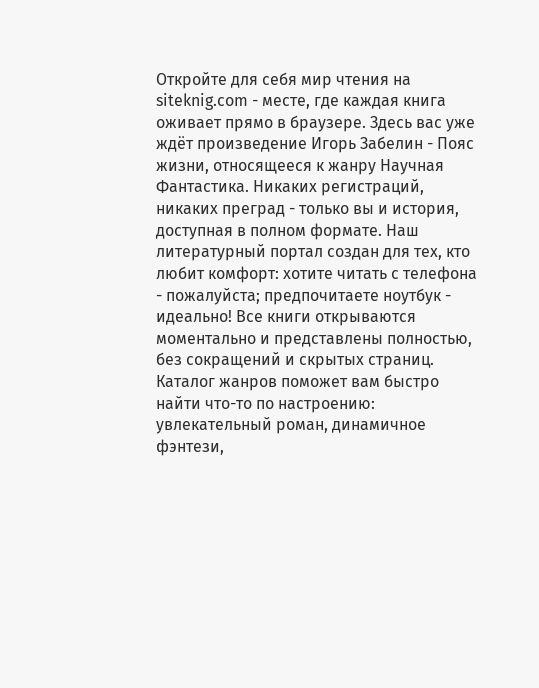Откройте для себя мир чтения на siteknig.com - месте, где каждая книга оживает прямо в браузере. Здесь вас уже ждёт произведение Игорь Забелин - Пояс жизни, относящееся к жанру Научная Фантастика. Никаких регистраций, никаких преград - только вы и история, доступная в полном формате. Наш литературный портал создан для тех, кто любит комфорт: хотите читать с телефона - пожалуйста; предпочитаете ноутбук - идеально! Все книги открываются моментально и представлены полностью, без сокращений и скрытых страниц. Каталог жанров поможет вам быстро найти что-то по настроению: увлекательный роман, динамичное фэнтези,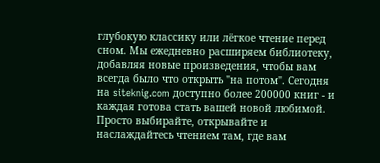глубокую классику или лёгкое чтение перед сном. Мы ежедневно расширяем библиотеку, добавляя новые произведения, чтобы вам всегда было что открыть "на потом". Сегодня на siteknig.com доступно более 200000 книг - и каждая готова стать вашей новой любимой. Просто выбирайте, открывайте и наслаждайтесь чтением там, где вам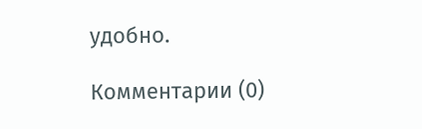удобно.

Комментарии (0)